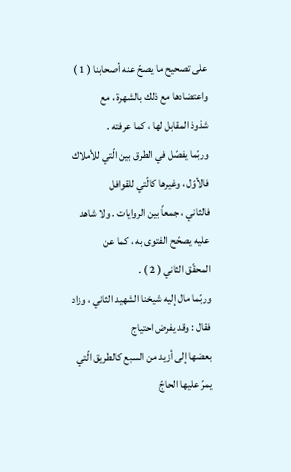على تصحيح ما يصحّ عنه أصحابنا ( 1 ) واعتضادها مع ذلك بالشهرة ، مع
شذوذ المقابل لها ، كما عرفته .
وربّما يفصّل في الطرق بين الّتي للأملاك فالأوّل ، وغيرها كالّتي للقوافل
فالثاني ، جمعاً بين الروايات . ولا شاهد عليه يصحّح الفتوى به ، كما عن
المحقّق الثاني ( 2 ) .
وربّما مال إليه شيخنا الشهيد الثاني ، وزاد فقال : وقد يفرض احتياج
بعضها إلى أزيد من السبع كالطريق الّتي يمرّ عليها الحاجّ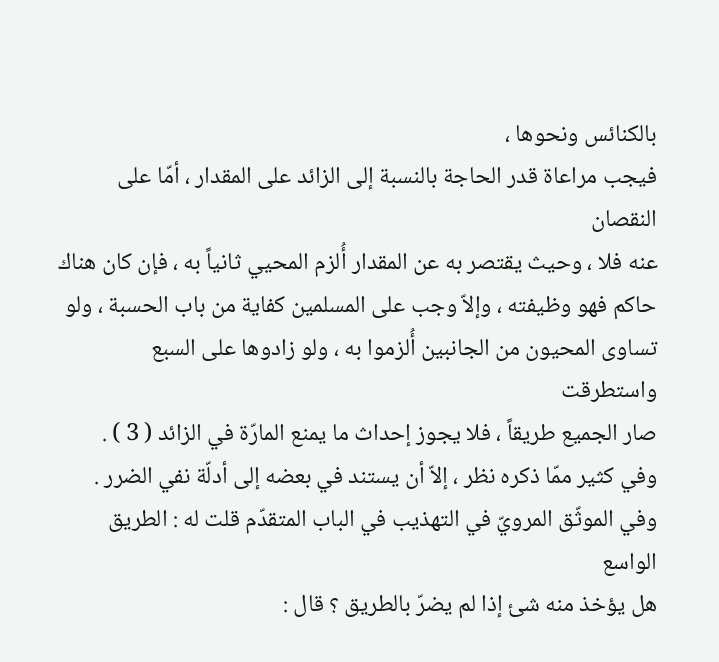بالكنائس ونحوها ،
فيجب مراعاة قدر الحاجة بالنسبة إلى الزائد على المقدار ، أمّا على النقصان
عنه فلا ، وحيث يقتصر به عن المقدار أُلزم المحيي ثانياً به ، فإن كان هناك
حاكم فهو وظيفته ، وإلاّ وجب على المسلمين كفاية من باب الحسبة ، ولو
تساوى المحيون من الجانبين أُلزموا به ، ولو زادوها على السبع واستطرقت
صار الجميع طريقاً ، فلا يجوز إحداث ما يمنع المارّة في الزائد ( 3 ) .
وفي كثير ممّا ذكره نظر ، إلاّ أن يستند في بعضه إلى أدلّة نفي الضرر .
وفي الموثّق المرويّ في التهذيب في الباب المتقدّم قلت له : الطريق الواسع
هل يؤخذ منه شئ إذا لم يضرّ بالطريق ؟ قال :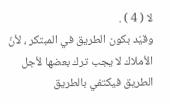لا ( 4 ) .
وقيّد بكون الطريق في المبتكر ، لأنّ الأملاك لا يجب ترك بعضها لأجل
الطريق فيكتفي بالطريق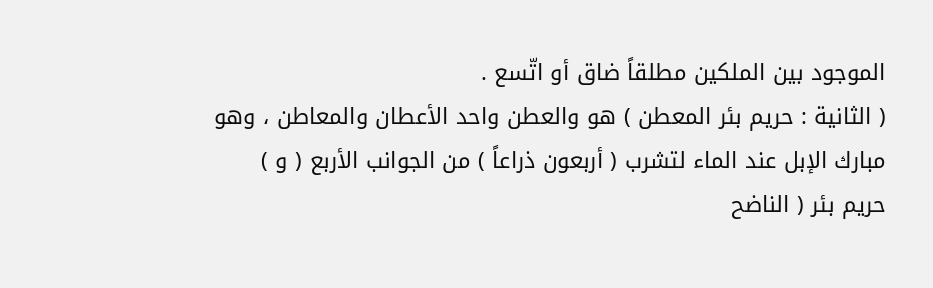الموجود بين الملكين مطلقاً ضاق أو اتّسع .
( الثانية : حريم بئر المعطن ) هو والعطن واحد الأعطان والمعاطن ، وهو
مبارك الإبل عند الماء لتشرب ( أربعون ذراعاً ) من الجوانب الأربع ( و )
حريم بئر ( الناضح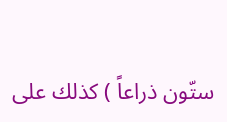ستّون ذراعاً ) كذلك على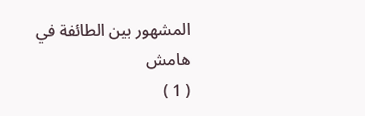المشهور بين الطائفة في
هامش
( 1 )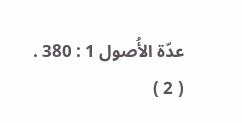عدّة الأُصول 1 : 380 .
( 2 )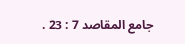جامع المقاصد 7 : 23 .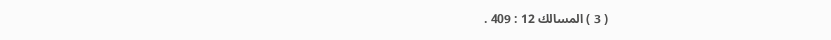( 3 ) المسالك 12 : 409 .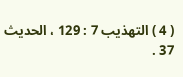( 4 ) التهذيب 7 : 129 ، الحديث 37 .